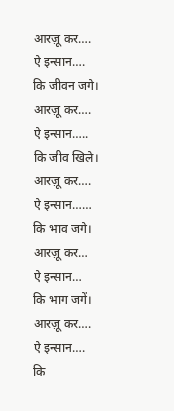आरज़ू कर….
ऐ इन्सान….
कि जीवन जगे।
आरज़ू कर….
ऐ इन्सान…..
कि जीव खिले।
आरज़ू कर….
ऐ इन्सान……
कि भाव जगे।
आरज़ू कर…
ऐ इन्सान…
कि भाग जगें।
आरज़ू कर….
ऐ इन्सान….
कि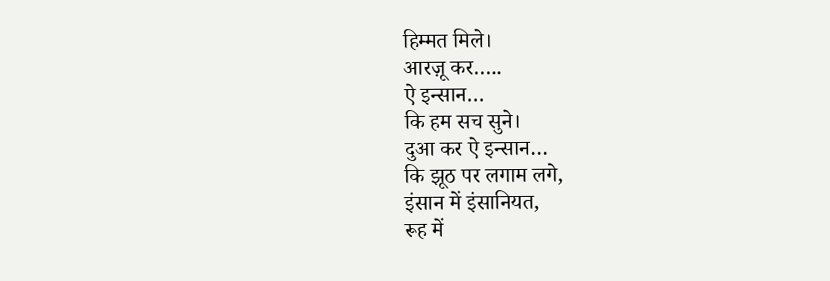हिम्मत मिले।
आरज़ू कर…..
ऐ इन्सान…
कि हम सच सुने।
दुआ कर ऐ इन्सान…
कि झूठ पर लगाम लगे,
इंसान में इंसानियत,
रूह में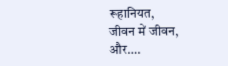रूहानियत,
जीवन में जीवन,
और….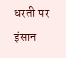धरती पर इंसान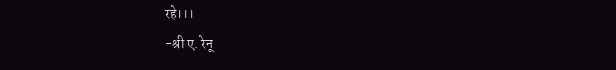रहे।।।
-श्री ए. रेनू